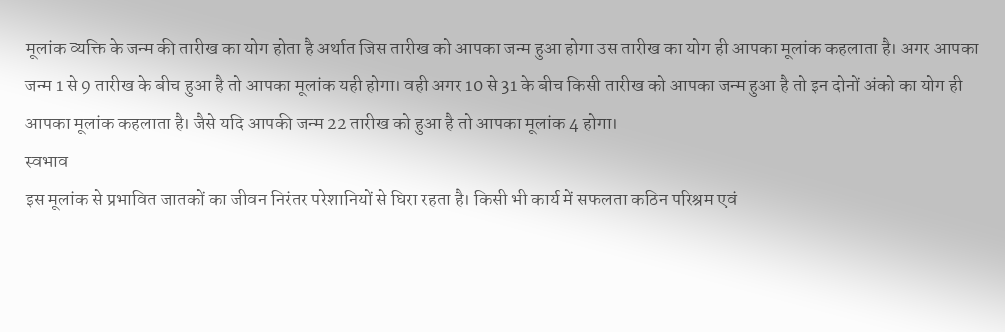मूलांक व्यक्ति के जन्म की तारीख का योग होता है अर्थात जिस तारीख को आपका जन्म हुआ होगा उस तारीख का योग ही आपका मूलांक कहलाता है। अगर आपका जन्म 1 से 9 तारीख के बीच हुआ है तो आपका मूलांक यही होगा। वही अगर 10 से 31 के बीच किसी तारीख को आपका जन्म हुआ है तो इन दोनों अंको का योग ही आपका मूलांक कहलाता है। जैसे यदि आपकी जन्म 22 तारीख को हुआ है तो आपका मूलांक 4 होगा।
स्वभाव
इस मूलांक से प्रभावित जातकों का जीवन निरंतर परेशानियों से घिरा रहता है। किसी भी कार्य में सफलता कठिन परिश्रम एवं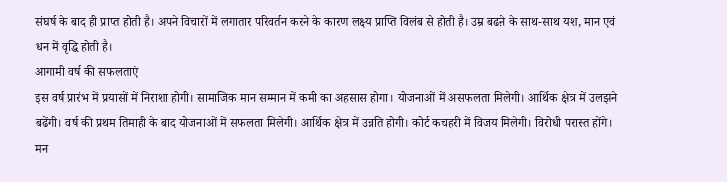संघर्ष के बाद ही प्राप्त होती है। अपने विचारों में लगातार परिवर्तन करने के कारण लक्ष्य प्राप्ति विलंब से होती है। उम्र बढऩे के साथ-साथ यश, मान एवं धन में वृद्धि होती है।
आगामी वर्ष की सफलताएं
इस वर्ष प्रारंभ में प्रयासों में निराशा होगी। सामाजिक मान सम्मान में कमी का अहसास होगा। योजनाओं में असफलता मिलेगी। आर्थिक क्षेत्र में उलझने बढेंगी। वर्ष की प्रथम तिमाही के बाद योजनाओं में सफलता मिलेगी। आर्थिक क्षेत्र में उन्नति होगी। कोर्ट कचहरी में विजय मिलेगी। विरोधी परास्त होंगे। मन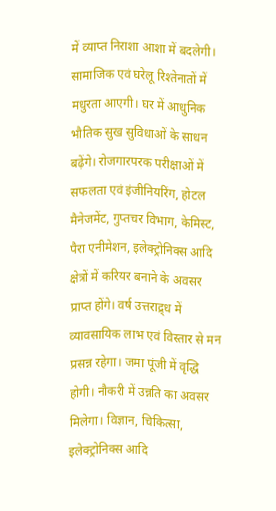में व्याप्त निराशा आशा में बदलेगी। सामाजिक एवं घरेलू रिश्तेनातों में मधुरता आएगी। घर में आधुनिक भौतिक सुख सुविधाओं के साधन बढ़ेंगे। रोजगारपरक परीक्षाओं में सफलता एवं इंजीनियरिंग, होटल मैनेजमेंट, गुप्तचर विभाग, केमिस्ट, पैरा एनीमेशन, इलेक्ट्रोनिक्स आदि क्षेत्रों में करियर बनाने के अवसर प्राप्त होंगे। वर्ष उत्तराद्र्ध में व्यावसायिक लाभ एवं विस्तार से मन प्रसन्न रहेगा। जमा पूंजी में वृद्धि होगी। नौकरी में उन्नति का अवसर मिलेगा। विज्ञान, चिकित्सा, इलेक्ट्रोनिक्स आदि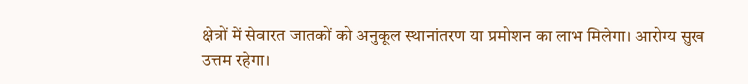क्षेत्रों में सेवारत जातकों को अनुकूल स्थानांतरण या प्रमोशन का लाभ मिलेगा। आरोग्य सुख उत्तम रहेगा।